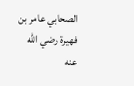الصحابي عامر بن فهيرة رضي الله عنه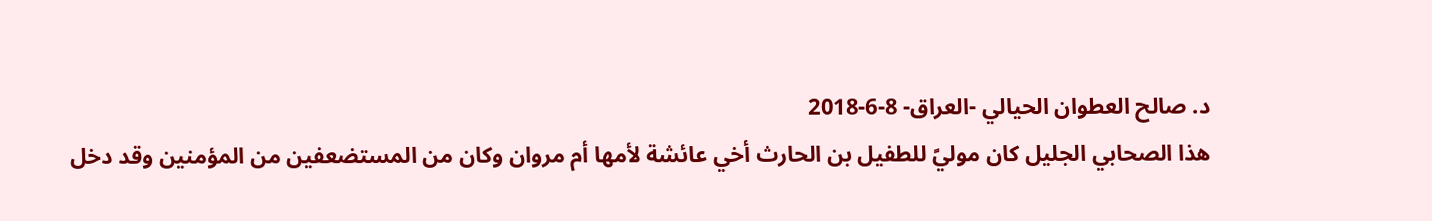د. صالح العطوان الحيالي -العراق- 8-6-2018
هذا الصحابي الجليل كان موليً للطفيل بن الحارث أخي عائشة لأمها أم مروان وكان من المستضعفين من المؤمنين وقد دخل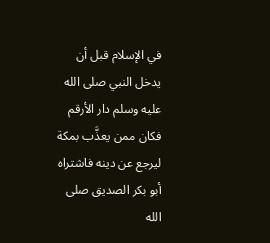في الإسلام قبل أن يدخل النبي صلى الله عليه وسلم دار الأرقم فكان ممن يعذَّب بمكة ليرجع عن دينه فاشتراه أبو بكر الصديق صلى الله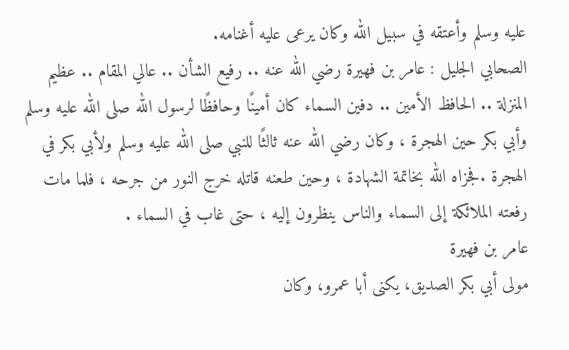عليه وسلم وأعتقه في سبيل الله وكان يرعى عليه أغنامه.
الصحابي الجليل : عامر بن فهيرة رضي الله عنه .. رفيع الشأن .. عالي المقام .. عظيم المنزلة .. الحافظ الأمين .. دفين السماء كان أمينًا وحافظًا لرسول الله صلى الله عليه وسلم وأبي بكر حين الهجرة ، وكان رضي الله عنه ثالثًا للنبي صلى الله عليه وسلم ولأبي بكر في الهجرة .فجزاه الله بخاتمة الشهادة ، وحين طعنه قاتله خرج النور من جرحه ، فلما مات رفعته الملائكة إلى السماء والناس ينظرون إليه ، حتى غاب في السماء .
عامر بن فهيرة
مولى أبي بكر الصديق، يكنى أبا عمرو، وكان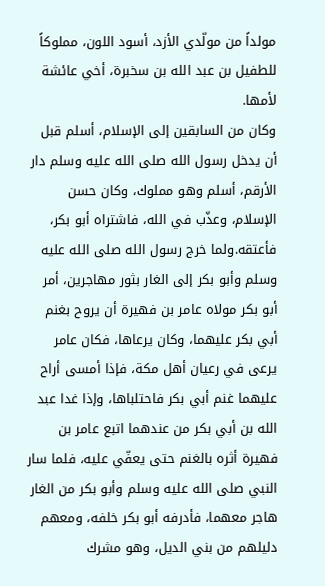مولداً من مولّدي الأزد، أسود اللون، مملوكاً للطفيل بن عبد الله بن سخبرة، أخي عائشة لأمها.
وكان من السابقين إلى الإسلام، أسلم قبل أن يدخل رسول الله صلى الله عليه وسلم دار الأرقم، أسلم وهو مملوك، وكان حسن الإسلام، وعذّب في الله، فاشتراه أبو بكر، فأعتقه.ولما خرج رسول الله صلى الله عليه وسلم وأبو بكر إلى الغار بثور مهاجرين، أمر أبو بكر مولاه عامر بن فهيرة أن يروح بغنم أبي بكر عليهما، وكان يرعاها، فكان عامر يرعى في رعيان أهل مكة، فإذا أمسى أراح عليهما غنم أبي بكر فاحتلباها، وإذا غدا عبد الله بن أبي بكر من عندهما اتبع عامر بن فهيرة أثره بالغنم حتى يعفّي عليه، فلما سار النبي صلى الله عليه وسلم وأبو بكر من الغار هاجر معهما، فأدرفه أبو بكر خلفه، ومعهم دليلهم من بني الديل، وهو مشرك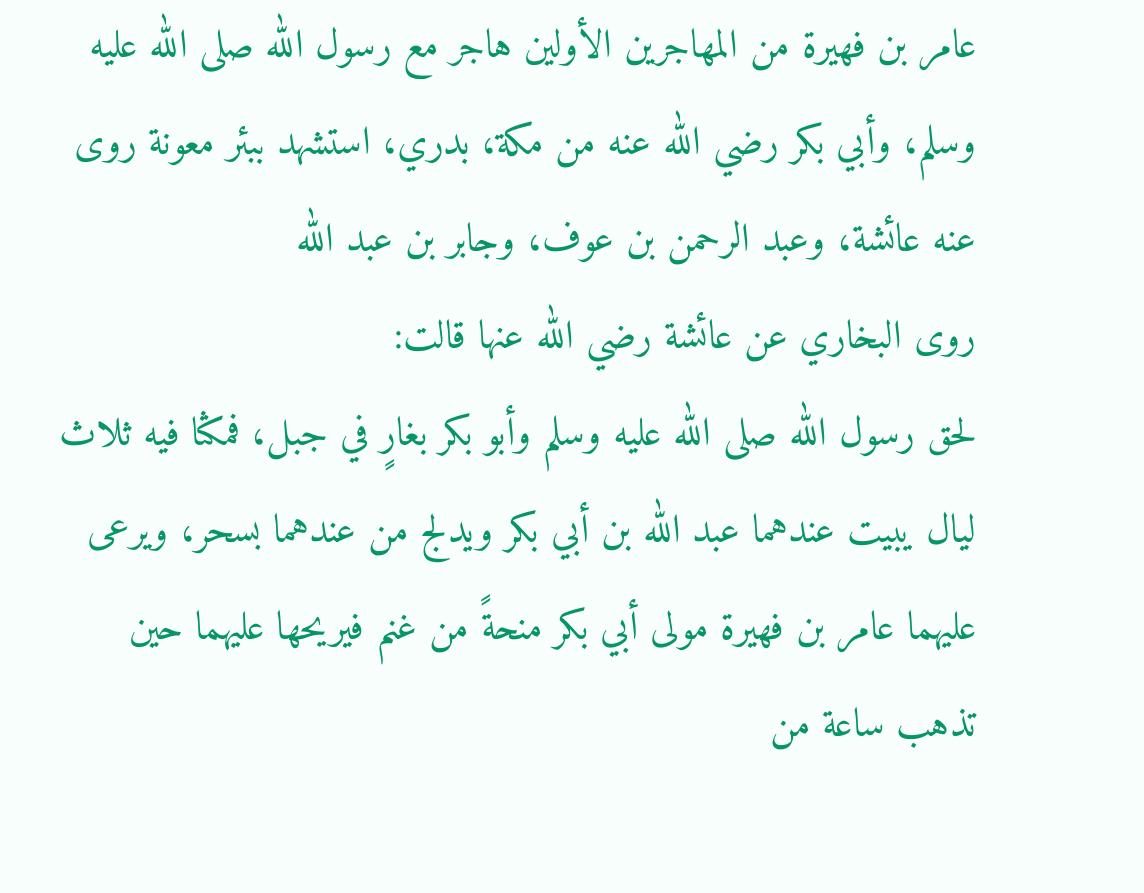عامر بن فهيرة من المهاجرين الأولين هاجر مع رسول الله صلى الله عليه وسلم، وأبي بكر رضي الله عنه من مكة، بدري، استشهد ببئر معونة روى عنه عائشة، وعبد الرحمن بن عوف، وجابر بن عبد الله
روى البخاري عن عائشة رضي الله عنها قالت:
لحق رسول الله صلى الله عليه وسلم وأبو بكر بغارٍ في جبل، فمكثا فيه ثلاث ليال يبيت عندهما عبد الله بن أبي بكر ويدلج من عندهما بسحر، ويرعى عليهما عامر بن فهيرة مولى أبي بكر منحةً من غنم فيريحها عليهما حين تذهب ساعة من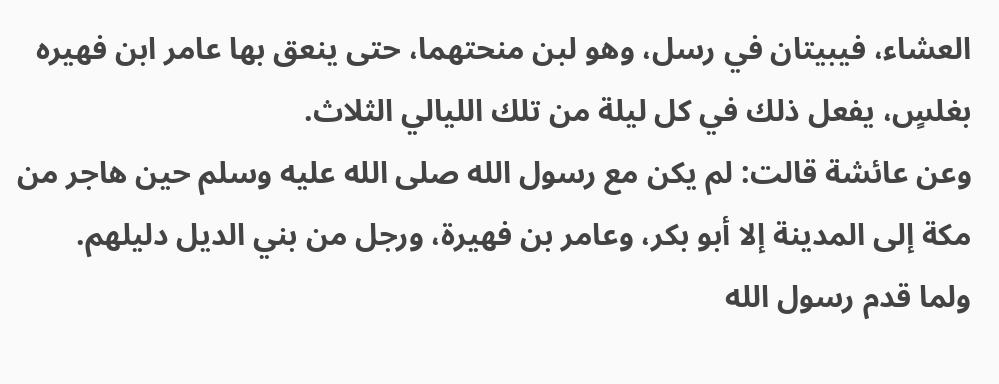العشاء، فيبيتان في رسل، وهو لبن منحتهما، حتى ينعق بها عامر ابن فهيره بغلسٍ، يفعل ذلك في كل ليلة من تلك الليالي الثلاث.
وعن عائشة قالت: لم يكن مع رسول الله صلى الله عليه وسلم حين هاجر من مكة إلى المدينة إلا أبو بكر، وعامر بن فهيرة، ورجل من بني الديل دليلهم.
ولما قدم رسول الله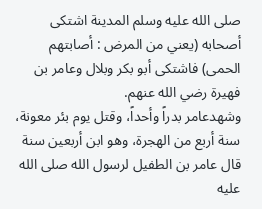صلى الله عليه وسلم المدينة اشتكى أصحابه (يعني من المرض : أصابتهم الحمى) فاشتكى أبو بكر وبلال وعامر بن فهيرة رضي الله عنهم.
وشهدعامر بدراً وأحداً، وقتل يوم بئر معونة، سنة أربع من الهجرة، وهو ابن أربعين سنة
قال عامر بن الطفيل لرسول الله صلى الله عليه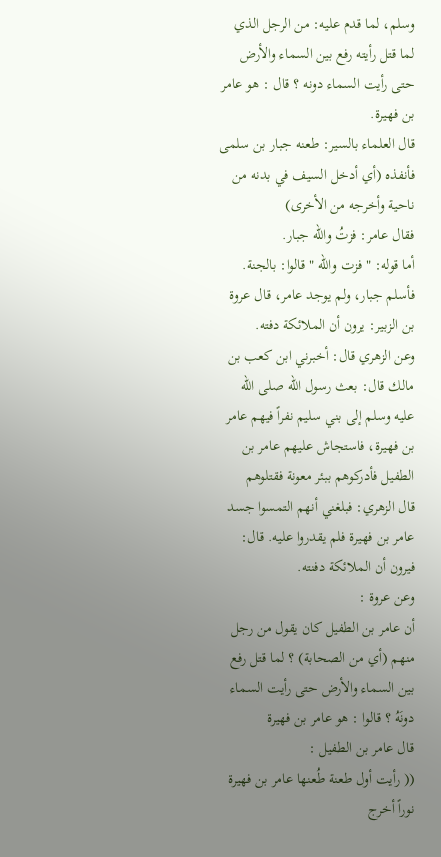وسلم، لما قدم عليه: من الرجل الذي لما قتل رأيته رفع بين السماء والأرض حتى رأيت السماء دونه ؟ قال : هو عامر بن فهيرة.
قال العلماء بالسير: طعنه جبار بن سلمى فأنفذه (أي أدخل السيف في بدنه من ناحية وأخرجه من الأخرى)
فقال عامر: فزتُ والله جبار.
أما قوله: " فزت والله " قالوا: بالجنة.
فأسلم جبار، ولم يوجد عامر، قال عروة بن الزبير: يرون أن الملائكة دفته.
وعن الزهري قال: أخبرني ابن كعب بن مالك قال: بعث رسول الله صلى الله عليه وسلم إلى بني سليم نفراً فيهم عامر بن فهيرة، فاستجاش عليهم عامر بن الطفيل فأدركوهم ببئر معونة فقتلوهم
قال الزهري: فبلغني أنهم التمسوا جسد عامر بن فهيرة فلم يقدروا عليه. قال: فيرون أن الملائكة دفنته.
وعن عروة :
أن عامر بن الطفيل كان يقول من رجل منهم (أي من الصحابة) ؟ لما قتل رفع بين السماء والأرض حتى رأيت السماء دونَهُ ؟ قالوا : هو عامر بن فهيرة
قال عامر بن الطفيل :
(( رأيت أول طعنة طُعنها عامر بن فهيرة نوراً أخرج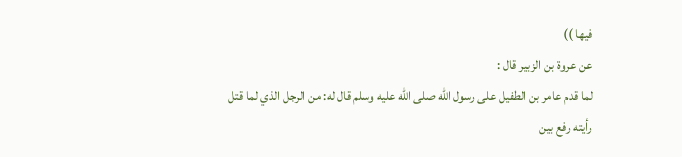فيها ))
عن عروة بن الزبير قال :
لما قدم عامر بن الطفيل على رسول الله صلى الله عليه وسلم قال له: من الرجل الذي لما قتل رأيته رفع بين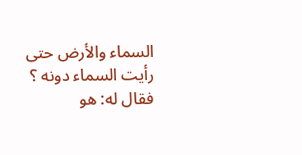السماء والأرض حتى رأيت السماء دونه ؟ فقال له: هو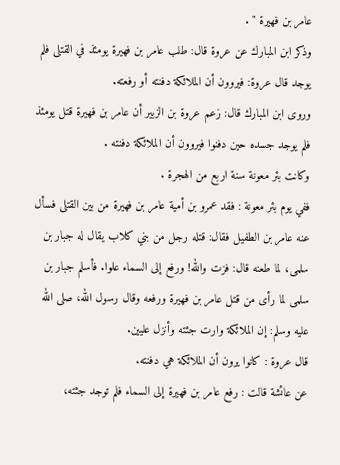عامر بن فهيرة " .
وذكر ابن المبارك عن عروة قال: طلب عامر بن فهيرة يومئذ في القتلى فلم يوجد قال عروة: فيروون أن الملائكة دفنته أو رفعته.
وروى ابن المبارك قال: زعم عروة بن الزبير أن عامر بن فهيرة قتل يومئذ فلم يوجد جسده حين دفنوا فيروون أن الملائكة دفنته .
وكانت بئر معونة سنة اربع من الهجرة .
ففي يوم بئر معونة : فقد عمرو بن أمية عامر بن فهيرة من بين القتلى فسأل عنه عامر بن الطفيل فقال: قتله رجل من بني كلاب يقال له جبار بن سلمى، لما طعنه قال: فزت والله! ورفع إلى السماء علوا. فأسلم جبار بن سلمى لما رأى من قتل عامر بن فهيرة ورفعه وقال رسول الله، صلى الله عليه وسلم: إن الملائكة وارت جثته وأنزل عليين.
قال عروة : كانوا يرون أن الملائكة هي دفنته.
عن عائشة قالت : رفع عامر بن فهيرة إلى السماء فلم توجد جثته،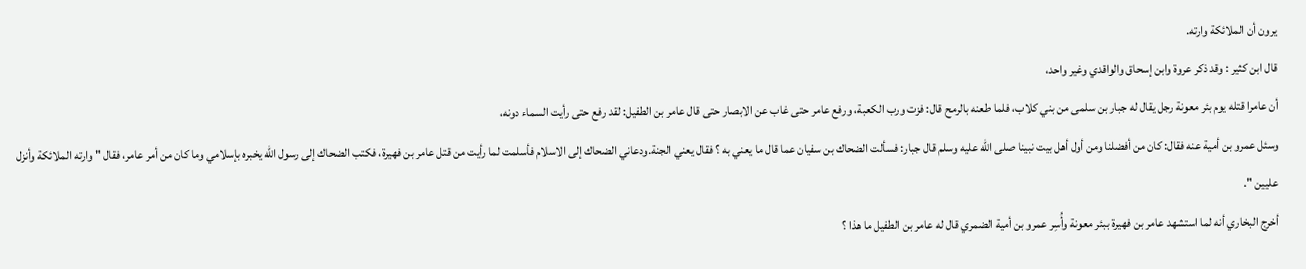يرون أن الملائكة وارته.
قال ابن كثير : وقد ذكر عروة وابن إسحاق والواقدي وغير واحد،
أن عامرا قتله يوم بئر معونة رجل يقال له جبار بن سلمى من بني كلاب، فلما طعنه بالرمح قال: فزت ورب الكعبة، ورفع عامر حتى غاب عن الابصار حتى قال عامر بن الطفيل: لقد رفع حتى رأيت السماء دونه،
وسئل عمرو بن أمية عنه فقال: كان من أفضلنا ومن أول أهل بيت نبينا صلى الله عليه وسلم قال جبار: فسألت الضحاك بن سفيان عما قال ما يعني به ؟ فقال يعني الجنة.ودعاني الضحاك إلى الاسلام فأسلمت لما رأيت من قتل عامر بن فهيرة، فكتب الضحاك إلى رسول الله يخبره بإسلامي وما كان من أمر عامر، فقال " وارته الملائكة وأنزل عليين ".
أخرج البخاري أنه لما استشهد عامر بن فهيرة ببئر معونة وأُسِر عمرو بن أمية الضمري قال له عامر بن الطفيل ما هذا ؟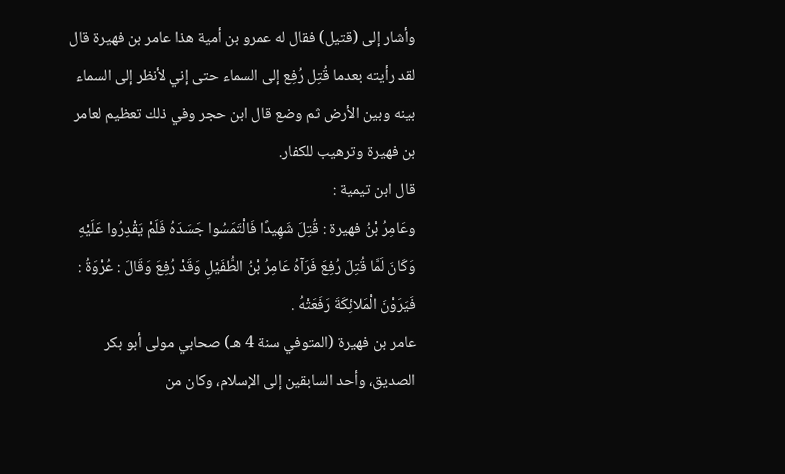وأشار إلى (قتيل) فقال له عمرو بن أمية هذا عامر بن فهيرة قال لقد رأيته بعدما قُتِل رُفِع إلى السماء حتى إني لأنظر إلى السماء بينه وبين الأرض ثم وضع قال ابن حجر وفي ذلك تعظيم لعامر بن فهيرة وترهيب للكفار.
قال ابن تيمية :
وعَامِرُ بْنُ فهيرة : قُتِلَ شَهِيدًا فَالْتَمَسُوا جَسَدَهُ فَلَمْ يَقْدِرُوا عَلَيْهِ وَكَانَ لَمَّا قُتِلَ رُفِعَ فَرَآهُ عَامِرُ بْنُ الطُّفَيْلِ وَقَدْ رُفِعَ وَقَالَ : عُرْوَةُ : فَيَرَوْنَ الْمَلائِكَةَ رَفَعَتْهُ .
عامر بن فهيرة (المتوفي سنة 4 هـ) صحابي مولى أبو بكر الصديق، وأحد السابقين إلى الإسلام، وكان من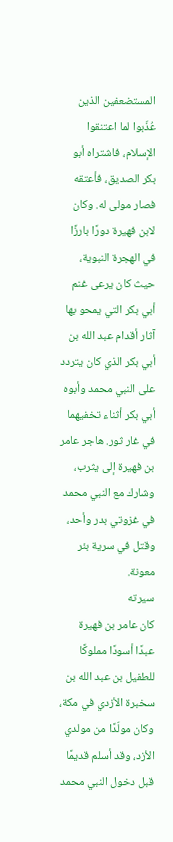المستضعفين الذين عُذّبوا لما اعتنقوا الإسلام، فاشتراه أبو بكر الصديق، فأعتقه فصار مولى له. وكان لابن فهيرة دورًا بارزًا في الهجرة النبوية، حيث كان يرعى غنم أبي بكر التي يمحو بها آثار أقدام عبد الله بن أبي بكر الذي كان يتردد على النبي محمد وأبوه أبي بكر أثناء تخفيهما في غار ثور. هاجر عامر بن فهيرة إلى يثرب، وشارك مع النبي محمد في غزوتي بدر وأحد، وقتل في سرية بئر معونة.
سيرته
كان عامر بن فهيرة عبدًا أسودًا مملوكًا للطفيل بن عبد الله بن سخبرة الأزدي في مكة، وكان مولّدًا من مولدي الأزد، وقد أسلم قديمًا قبل دخول النبي محمد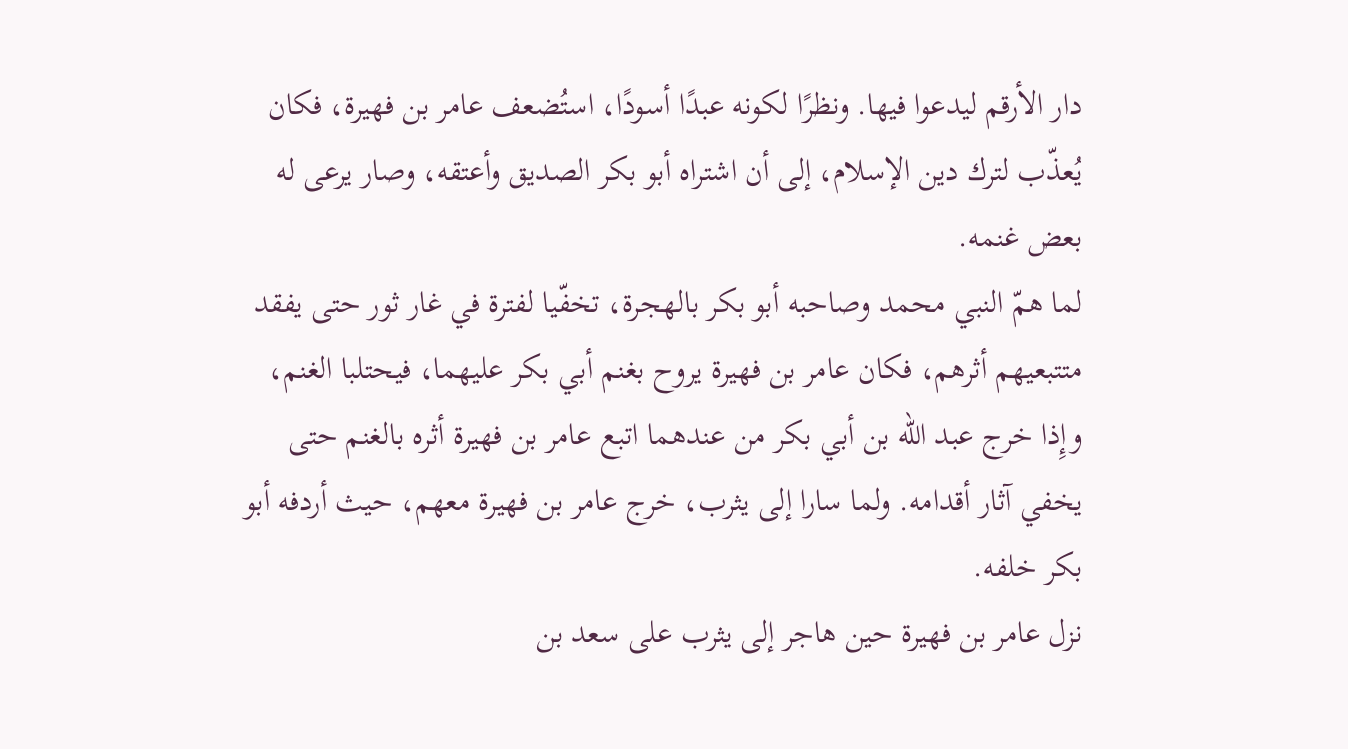دار الأرقم ليدعوا فيها. ونظرًا لكونه عبدًا أسودًا، استُضعف عامر بن فهيرة، فكان يُعذّب لترك دين الإسلام، إلى أن اشتراه أبو بكر الصديق وأعتقه، وصار يرعى له بعض غنمه.
لما همّ النبي محمد وصاحبه أبو بكر بالهجرة، تخفّيا لفترة في غار ثور حتى يفقد متتبعيهم أثرهم، فكان عامر بن فهيرة يروح بغنم أبي بكر عليهما، فيحتلبا الغنم، وإِذا خرج عبد الله بن أبي بكر من عندهما اتبع عامر بن فهيرة أثره بالغنم حتى يخفي آثار أقدامه. ولما سارا إلى يثرب، خرج عامر بن فهيرة معهم، حيث أردفه أبو بكر خلفه.
نزل عامر بن فهيرة حين هاجر إلى يثرب على سعد بن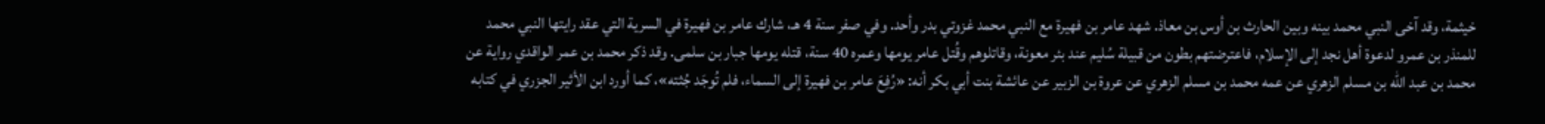خيثمة، وقد آخى النبي محمد بينه وبين الحارث بن أوس بن معاذ. شهد عامر بن فهيرة مع النبي محمد غزوتي بدر وأحد. وفي صفر سنة 4 هـ، شارك عامر بن فهيرة في السرية التي عقد رايتها النبي محمد للمنذر بن عمرو لدعوة أهل نجد إلى الإسلام، فاعترضتهم بطون من قبيلة سُليم عند بئر معونة، وقاتلوهم وقُتل عامر يومها وعمره 40 سنة، قتله يومها جبار بن سلمى. وقد ذكر محمد بن عمر الواقدي رواية عن محمد بن عبد الله بن مسلم الزهري عن عمه محمد بن مسلم الزهري عن عروة بن الزبير عن عائشة بنت أبي بكر أنه: «رُفِعَ عامر بن فهيرة إلى السماء، فلم تُوجَد جُثته»، كما أورد ابن الأثير الجزري في كتابه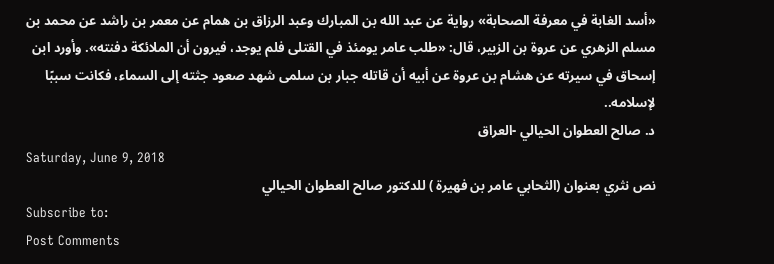«أسد الغابة في معرفة الصحابة» رواية عن عبد الله بن المبارك وعبد الرزاق بن همام عن معمر بن راشد عن محمد بن مسلم الزهري عن عروة بن الزبير، قال: «طلب عامر يومئذ في القتلى فلم يوجد، فيرون أن الملائكة دفنته». وأورد ابن إسحاق في سيرته عن هشام بن عروة عن أبيه أن قاتله جبار بن سلمى شهد صعود جثته إلى السماء، فكانت سببًا لإسلامه..
د. صالح العطوان الحيالي -العراق
Saturday, June 9, 2018
نص نثري بعنوان (الثحابي عامر بن فهيرة ) للدكتور صالح العطوان الحيالي
Subscribe to:
Post Comments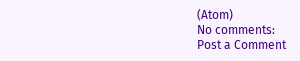(Atom)
No comments:
Post a Comment